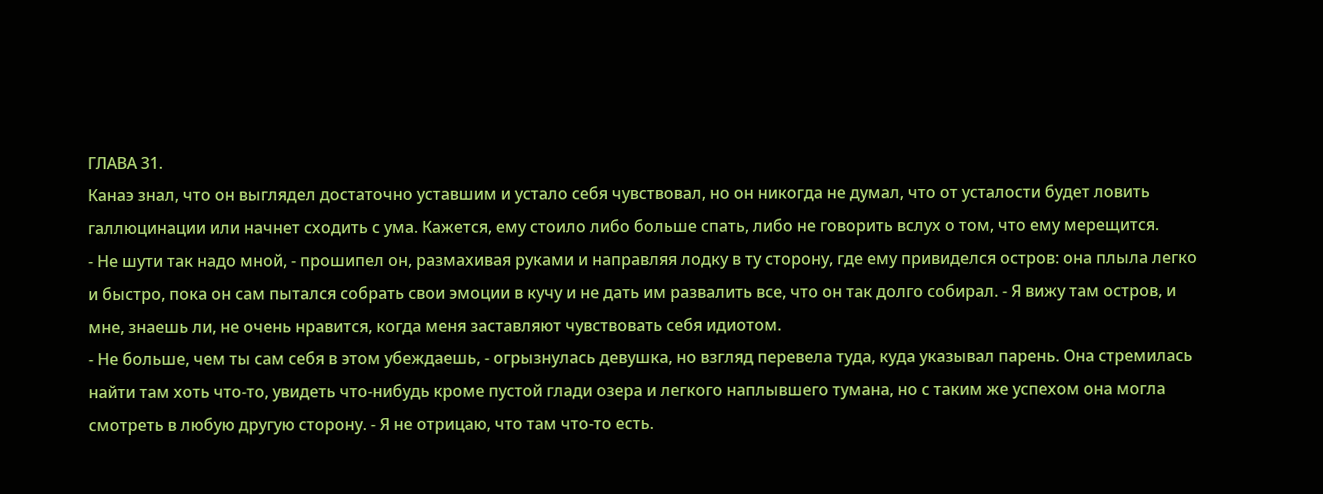ГЛАВА 31.
Канаэ знал, что он выглядел достаточно уставшим и устало себя чувствовал, но он никогда не думал, что от усталости будет ловить галлюцинации или начнет сходить с ума. Кажется, ему стоило либо больше спать, либо не говорить вслух о том, что ему мерещится.
- Не шути так надо мной, - прошипел он, размахивая руками и направляя лодку в ту сторону, где ему привиделся остров: она плыла легко и быстро, пока он сам пытался собрать свои эмоции в кучу и не дать им развалить все, что он так долго собирал. - Я вижу там остров, и мне, знаешь ли, не очень нравится, когда меня заставляют чувствовать себя идиотом.
- Не больше, чем ты сам себя в этом убеждаешь, - огрызнулась девушка, но взгляд перевела туда, куда указывал парень. Она стремилась найти там хоть что-то, увидеть что-нибудь кроме пустой глади озера и легкого наплывшего тумана, но с таким же успехом она могла смотреть в любую другую сторону. - Я не отрицаю, что там что-то есть.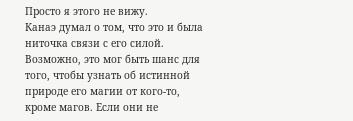Просто я этого не вижу.
Канаэ думал о том, что это и была ниточка связи с его силой. Возможно, это мог быть шанс для того, чтобы узнать об истинной природе его магии от кого-то, кроме магов. Если они не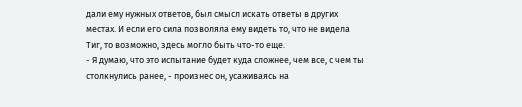дали ему нужных ответов, был смысл искать ответы в других местах. И если его сила позволяла ему видеть то, что не видела Тиг, то возможно, здесь могло быть что-то еще.
- Я думаю, что это испытание будет куда сложнее, чем все, с чем ты столкнулись ранее, - произнес он, усаживаясь на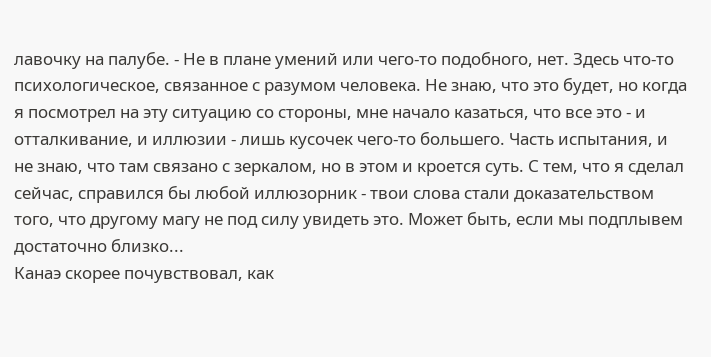лавочку на палубе. - Не в плане умений или чего-то подобного, нет. Здесь что-то психологическое, связанное с разумом человека. Не знаю, что это будет, но когда я посмотрел на эту ситуацию со стороны, мне начало казаться, что все это - и отталкивание, и иллюзии - лишь кусочек чего-то большего. Часть испытания, и не знаю, что там связано с зеркалом, но в этом и кроется суть. С тем, что я сделал сейчас, справился бы любой иллюзорник - твои слова стали доказательством того, что другому магу не под силу увидеть это. Может быть, если мы подплывем достаточно близко...
Канаэ скорее почувствовал, как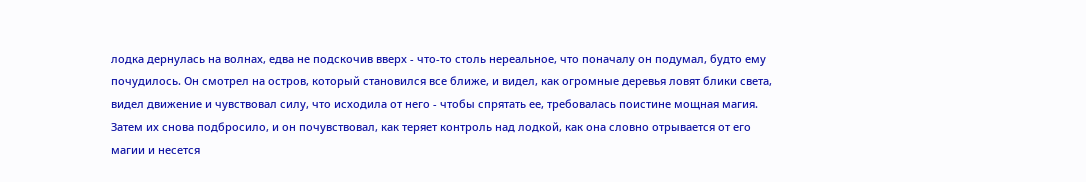лодка дернулась на волнах, едва не подскочив вверх - что-то столь нереальное, что поначалу он подумал, будто ему почудилось. Он смотрел на остров, который становился все ближе, и видел, как огромные деревья ловят блики света, видел движение и чувствовал силу, что исходила от него - чтобы спрятать ее, требовалась поистине мощная магия.
Затем их снова подбросило, и он почувствовал, как теряет контроль над лодкой, как она словно отрывается от его магии и несется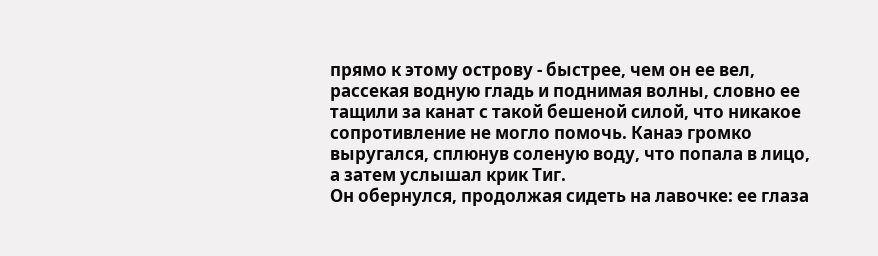прямо к этому острову - быстрее, чем он ее вел, рассекая водную гладь и поднимая волны, словно ее тащили за канат с такой бешеной силой, что никакое сопротивление не могло помочь. Канаэ громко выругался, сплюнув соленую воду, что попала в лицо, а затем услышал крик Тиг.
Он обернулся, продолжая сидеть на лавочке: ее глаза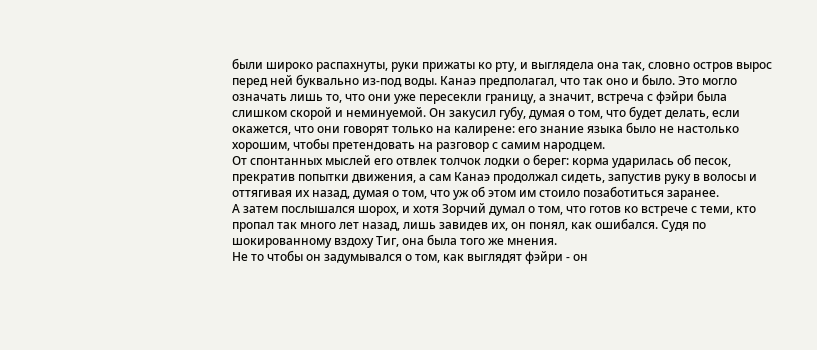были широко распахнуты, руки прижаты ко рту, и выглядела она так, словно остров вырос перед ней буквально из-под воды. Канаэ предполагал, что так оно и было. Это могло означать лишь то, что они уже пересекли границу, а значит, встреча с фэйри была слишком скорой и неминуемой. Он закусил губу, думая о том, что будет делать, если окажется, что они говорят только на калирене: его знание языка было не настолько хорошим, чтобы претендовать на разговор с самим народцем.
От спонтанных мыслей его отвлек толчок лодки о берег: корма ударилась об песок, прекратив попытки движения, а сам Канаэ продолжал сидеть, запустив руку в волосы и оттягивая их назад, думая о том, что уж об этом им стоило позаботиться заранее.
А затем послышался шорох, и хотя Зорчий думал о том, что готов ко встрече с теми, кто пропал так много лет назад, лишь завидев их, он понял, как ошибался. Судя по шокированному вздоху Тиг, она была того же мнения.
Не то чтобы он задумывался о том, как выглядят фэйри - он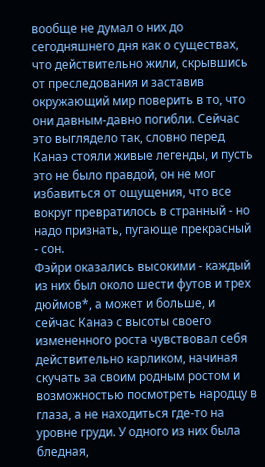вообще не думал о них до сегодняшнего дня как о существах, что действительно жили, скрывшись от преследования и заставив окружающий мир поверить в то, что они давным-давно погибли. Сейчас это выглядело так, словно перед Канаэ стояли живые легенды, и пусть это не было правдой, он не мог избавиться от ощущения, что все вокруг превратилось в странный - но надо признать, пугающе прекрасный - сон.
Фэйри оказались высокими - каждый из них был около шести футов и трех дюймов*, а может и больше, и сейчас Канаэ с высоты своего измененного роста чувствовал себя действительно карликом, начиная скучать за своим родным ростом и возможностью посмотреть народцу в глаза, а не находиться где-то на уровне груди. У одного из них была бледная,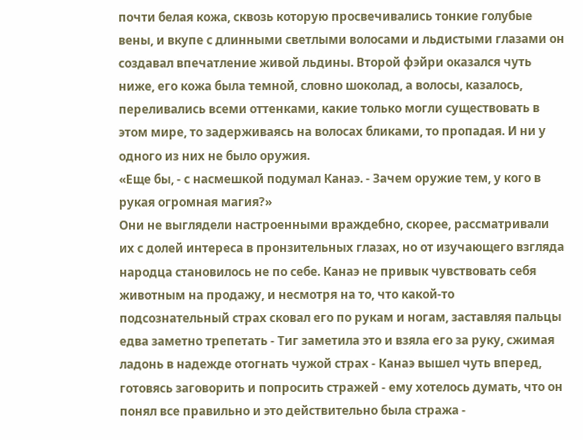почти белая кожа, сквозь которую просвечивались тонкие голубые вены, и вкупе с длинными светлыми волосами и льдистыми глазами он создавал впечатление живой льдины. Второй фэйри оказался чуть ниже, его кожа была темной, словно шоколад, а волосы, казалось, переливались всеми оттенками, какие только могли существовать в этом мире, то задерживаясь на волосах бликами, то пропадая. И ни у одного из них не было оружия.
«Еще бы, - с насмешкой подумал Канаэ. - Зачем оружие тем, у кого в рукая огромная магия?»
Они не выглядели настроенными враждебно, скорее, рассматривали их с долей интереса в пронзительных глазах, но от изучающего взгляда народца становилось не по себе. Канаэ не привык чувствовать себя животным на продажу, и несмотря на то, что какой-то подсознательный страх сковал его по рукам и ногам, заставляя пальцы едва заметно трепетать - Тиг заметила это и взяла его за руку, сжимая ладонь в надежде отогнать чужой страх - Канаэ вышел чуть вперед, готовясь заговорить и попросить стражей - ему хотелось думать, что он понял все правильно и это действительно была стража -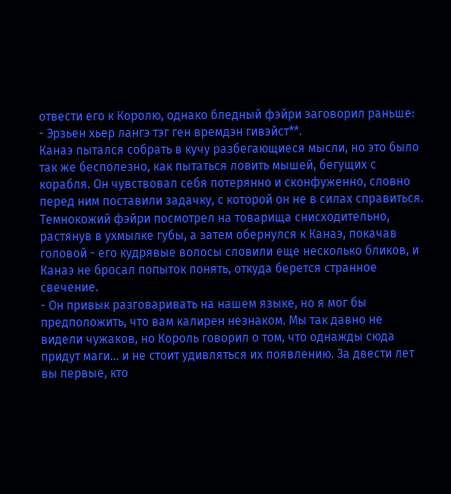отвести его к Королю, однако бледный фэйри заговорил раньше:
- Эрзьен хьер лангэ тэг ген времдэн гивэйст**.
Канаэ пытался собрать в кучу разбегающиеся мысли, но это было так же бесполезно, как пытаться ловить мышей, бегущих с корабля. Он чувствовал себя потерянно и сконфуженно, словно перед ним поставили задачку, с которой он не в силах справиться.
Темнокожий фэйри посмотрел на товарища снисходительно, растянув в ухмылке губы, а затем обернулся к Канаэ, покачав головой - его кудрявые волосы словили еще несколько бликов, и Канаэ не бросал попыток понять, откуда берется странное свечение.
- Он привык разговаривать на нашем языке, но я мог бы предположить, что вам калирен незнаком. Мы так давно не видели чужаков, но Король говорил о том, что однажды сюда придут маги... и не стоит удивляться их появлению. За двести лет вы первые, кто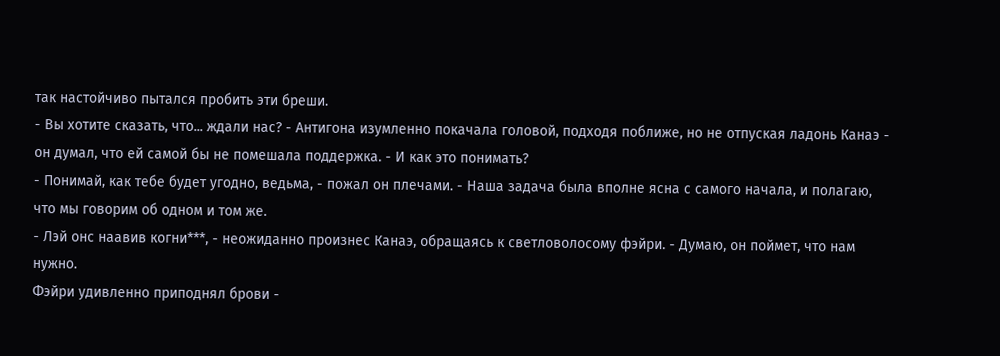так настойчиво пытался пробить эти бреши.
- Вы хотите сказать, что... ждали нас? - Антигона изумленно покачала головой, подходя поближе, но не отпуская ладонь Канаэ - он думал, что ей самой бы не помешала поддержка. - И как это понимать?
- Понимай, как тебе будет угодно, ведьма, - пожал он плечами. - Наша задача была вполне ясна с самого начала, и полагаю, что мы говорим об одном и том же.
- Лэй онс наавив когни***, - неожиданно произнес Канаэ, обращаясь к светловолосому фэйри. - Думаю, он поймет, что нам нужно.
Фэйри удивленно приподнял брови -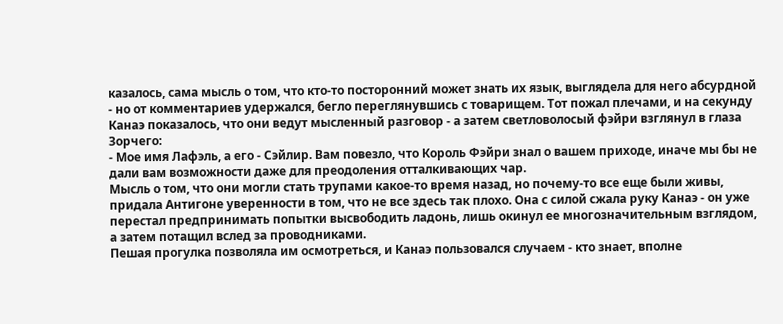казалось, сама мысль о том, что кто-то посторонний может знать их язык, выглядела для него абсурдной - но от комментариев удержался, бегло переглянувшись с товарищем. Тот пожал плечами, и на секунду Канаэ показалось, что они ведут мысленный разговор - а затем светловолосый фэйри взглянул в глаза Зорчего:
- Мое имя Лафэль, а его - Сэйлир. Вам повезло, что Король Фэйри знал о вашем приходе, иначе мы бы не дали вам возможности даже для преодоления отталкивающих чар.
Мысль о том, что они могли стать трупами какое-то время назад, но почему-то все еще были живы, придала Антигоне уверенности в том, что не все здесь так плохо. Она с силой сжала руку Канаэ - он уже перестал предпринимать попытки высвободить ладонь, лишь окинул ее многозначительным взглядом, а затем потащил вслед за проводниками.
Пешая прогулка позволяла им осмотреться, и Канаэ пользовался случаем - кто знает, вполне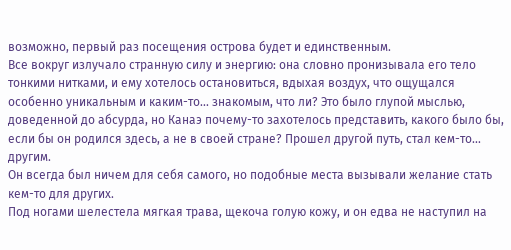возможно, первый раз посещения острова будет и единственным.
Все вокруг излучало странную силу и энергию: она словно пронизывала его тело тонкими нитками, и ему хотелось остановиться, вдыхая воздух, что ощущался особенно уникальным и каким-то... знакомым, что ли? Это было глупой мыслью, доведенной до абсурда, но Канаэ почему-то захотелось представить, какого было бы, если бы он родился здесь, а не в своей стране? Прошел другой путь, стал кем-то... другим.
Он всегда был ничем для себя самого, но подобные места вызывали желание стать кем-то для других.
Под ногами шелестела мягкая трава, щекоча голую кожу, и он едва не наступил на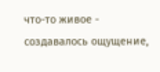что-то живое - создавалось ощущение,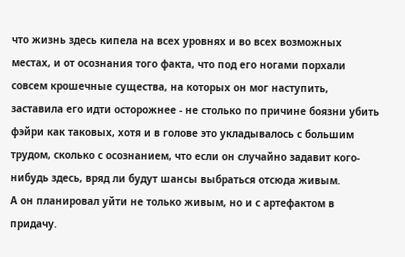что жизнь здесь кипела на всех уровнях и во всех возможных местах, и от осознания того факта, что под его ногами порхали совсем крошечные существа, на которых он мог наступить, заставила его идти осторожнее - не столько по причине боязни убить фэйри как таковых, хотя и в голове это укладывалось с большим трудом, сколько с осознанием, что если он случайно задавит кого-нибудь здесь, вряд ли будут шансы выбраться отсюда живым.
А он планировал уйти не только живым, но и с артефактом в придачу.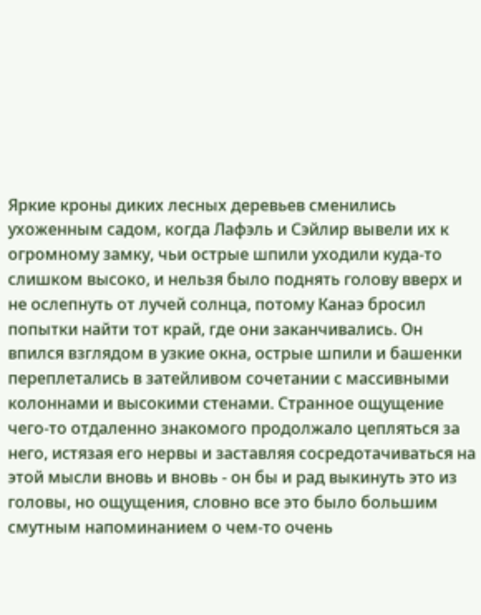Яркие кроны диких лесных деревьев сменились ухоженным садом, когда Лафэль и Сэйлир вывели их к огромному замку, чьи острые шпили уходили куда-то слишком высоко, и нельзя было поднять голову вверх и не ослепнуть от лучей солнца, потому Канаэ бросил попытки найти тот край, где они заканчивались. Он впился взглядом в узкие окна, острые шпили и башенки переплетались в затейливом сочетании с массивными колоннами и высокими стенами. Странное ощущение чего-то отдаленно знакомого продолжало цепляться за него, истязая его нервы и заставляя сосредотачиваться на этой мысли вновь и вновь - он бы и рад выкинуть это из головы, но ощущения, словно все это было большим смутным напоминанием о чем-то очень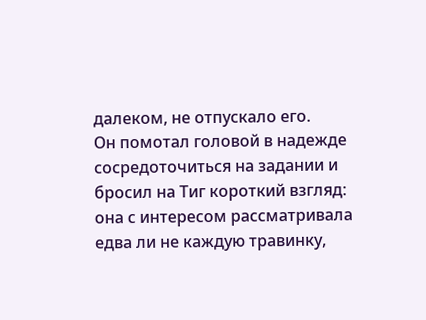далеком, не отпускало его.
Он помотал головой в надежде сосредоточиться на задании и бросил на Тиг короткий взгляд: она с интересом рассматривала едва ли не каждую травинку,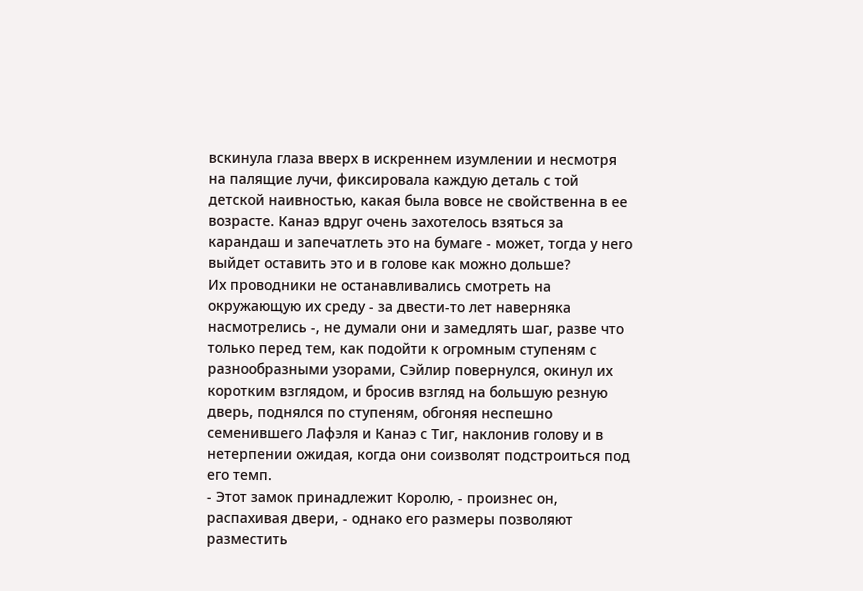вскинула глаза вверх в искреннем изумлении и несмотря на палящие лучи, фиксировала каждую деталь с той детской наивностью, какая была вовсе не свойственна в ее возрасте. Канаэ вдруг очень захотелось взяться за карандаш и запечатлеть это на бумаге - может, тогда у него выйдет оставить это и в голове как можно дольше?
Их проводники не останавливались смотреть на окружающую их среду - за двести-то лет наверняка насмотрелись -, не думали они и замедлять шаг, разве что только перед тем, как подойти к огромным ступеням с разнообразными узорами, Сэйлир повернулся, окинул их коротким взглядом, и бросив взгляд на большую резную дверь, поднялся по ступеням, обгоняя неспешно семенившего Лафэля и Канаэ с Тиг, наклонив голову и в нетерпении ожидая, когда они соизволят подстроиться под его темп.
- Этот замок принадлежит Королю, - произнес он, распахивая двери, - однако его размеры позволяют разместить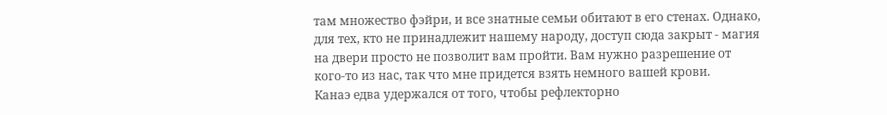там множество фэйри, и все знатные семьи обитают в его стенах. Однако, для тех, кто не принадлежит нашему народу, доступ сюда закрыт - магия на двери просто не позволит вам пройти. Вам нужно разрешение от кого-то из нас, так что мне придется взять немного вашей крови.
Канаэ едва удержался от того, чтобы рефлекторно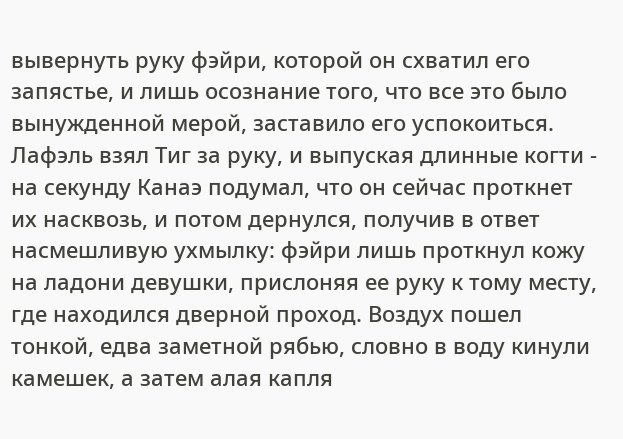вывернуть руку фэйри, которой он схватил его запястье, и лишь осознание того, что все это было вынужденной мерой, заставило его успокоиться. Лафэль взял Тиг за руку, и выпуская длинные когти - на секунду Канаэ подумал, что он сейчас проткнет их насквозь, и потом дернулся, получив в ответ насмешливую ухмылку: фэйри лишь проткнул кожу на ладони девушки, прислоняя ее руку к тому месту, где находился дверной проход. Воздух пошел тонкой, едва заметной рябью, словно в воду кинули камешек, а затем алая капля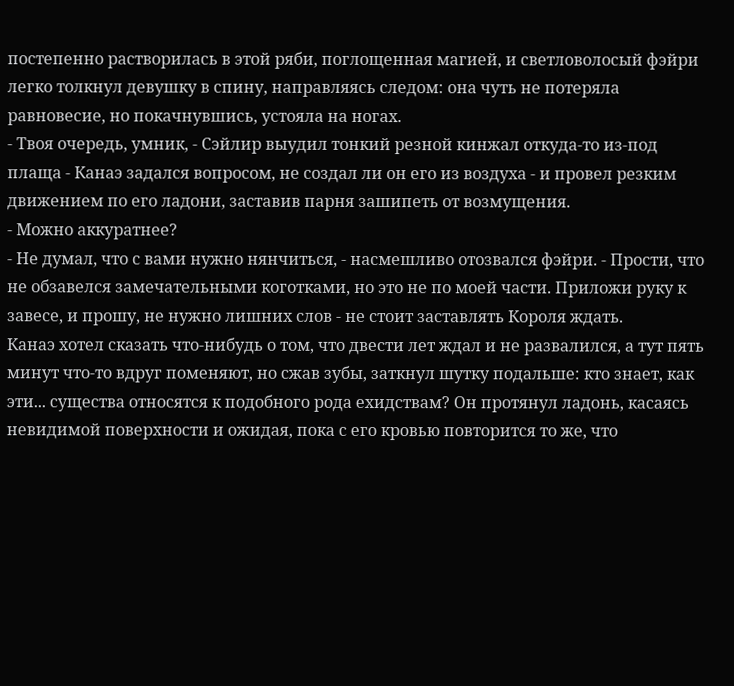постепенно растворилась в этой ряби, поглощенная магией, и светловолосый фэйри легко толкнул девушку в спину, направляясь следом: она чуть не потеряла равновесие, но покачнувшись, устояла на ногах.
- Твоя очередь, умник, - Сэйлир выудил тонкий резной кинжал откуда-то из-под плаща - Канаэ задался вопросом, не создал ли он его из воздуха - и провел резким движением по его ладони, заставив парня зашипеть от возмущения.
- Можно аккуратнее?
- Не думал, что с вами нужно нянчиться, - насмешливо отозвался фэйри. - Прости, что не обзавелся замечательными коготками, но это не по моей части. Приложи руку к завесе, и прошу, не нужно лишних слов - не стоит заставлять Короля ждать.
Канаэ хотел сказать что-нибудь о том, что двести лет ждал и не развалился, а тут пять минут что-то вдруг поменяют, но сжав зубы, заткнул шутку подальше: кто знает, как эти... существа относятся к подобного рода ехидствам? Он протянул ладонь, касаясь невидимой поверхности и ожидая, пока с его кровью повторится то же, что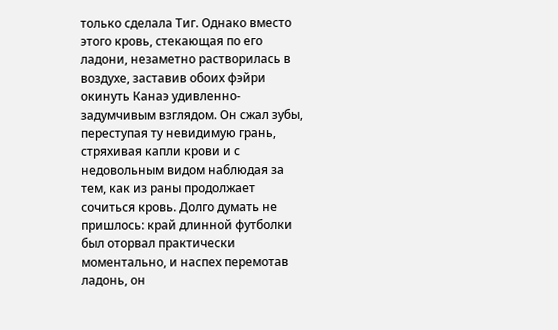только сделала Тиг. Однако вместо этого кровь, стекающая по его ладони, незаметно растворилась в воздухе, заставив обоих фэйри окинуть Канаэ удивленно-задумчивым взглядом. Он сжал зубы, переступая ту невидимую грань, стряхивая капли крови и с недовольным видом наблюдая за тем, как из раны продолжает сочиться кровь. Долго думать не пришлось: край длинной футболки был оторвал практически моментально, и наспех перемотав ладонь, он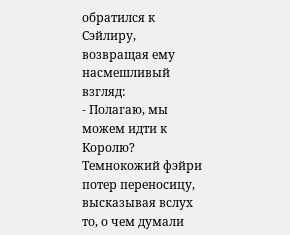обратился к Сэйлиру, возвращая ему насмешливый взгляд:
- Полагаю, мы можем идти к Королю?
Темнокожий фэйри потер переносицу, высказывая вслух то, о чем думали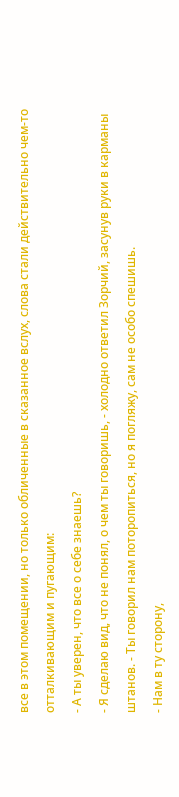все в этом помещении, но только обличенные в сказанное вслух, слова стали действительно чем-то отталкивающим и пугающим:
- А ты уверен, что все о себе знаешь?
- Я сделаю вид, что не понял, о чем ты говоришь, - холодно ответил Зорчий, засунув руки в карманы штанов. - Ты говорил нам поторопиться, но я погляжу, сам не особо спешишь.
- Нам в ту сторону,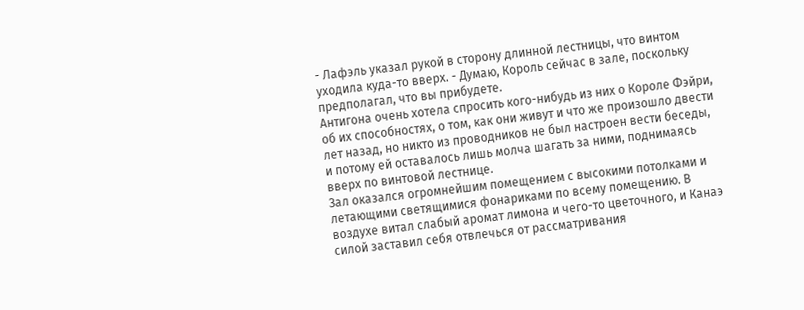- Лафэль указал рукой в сторону длинной лестницы, что винтом уходила куда-то вверх. - Думаю, Король сейчас в зале, поскольку предполагал, что вы прибудете.
Антигона очень хотела спросить кого-нибудь из них о Короле Фэйри, об их способностях, о том, как они живут и что же произошло двести лет назад, но никто из проводников не был настроен вести беседы, и потому ей оставалось лишь молча шагать за ними, поднимаясь вверх по винтовой лестнице.
Зал оказался огромнейшим помещением с высокими потолками и летающими светящимися фонариками по всему помещению. В воздухе витал слабый аромат лимона и чего-то цветочного, и Канаэ силой заставил себя отвлечься от рассматривания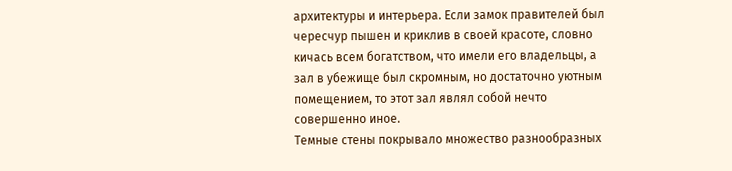архитектуры и интерьера. Если замок правителей был чересчур пышен и криклив в своей красоте, словно кичась всем богатством, что имели его владельцы, а зал в убежище был скромным, но достаточно уютным помещением, то этот зал являл собой нечто совершенно иное.
Темные стены покрывало множество разнообразных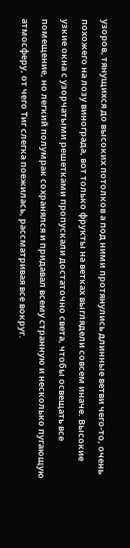узоров, тянущихся до высоких потолков а под ними протянулись длинные ветви чего-то, очень похожего на лозу винограда, вот только фрукты на ветках выглядели совсем иначе. Высокие узкие окна с узорчатыми решетками пропускали достаточно света, чтобы освещать все помещение, но легкий полумрак сохранялся и придавал всему странную и несколько пугающую атмосферу, от чего Тиг слегка поежилась, рассматривая все вокруг.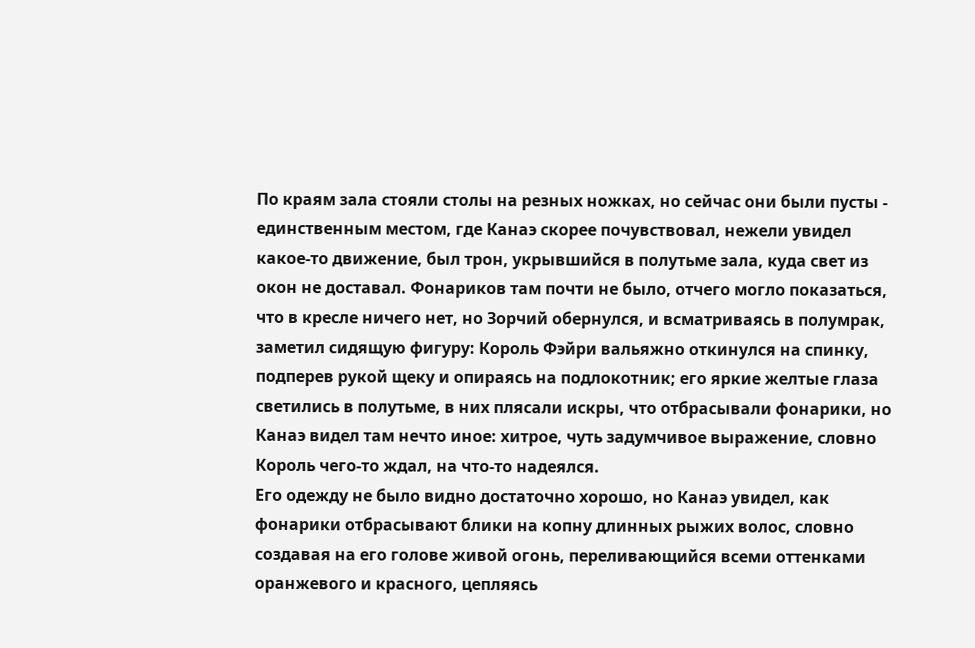По краям зала стояли столы на резных ножках, но сейчас они были пусты - единственным местом, где Канаэ скорее почувствовал, нежели увидел какое-то движение, был трон, укрывшийся в полутьме зала, куда свет из окон не доставал. Фонариков там почти не было, отчего могло показаться, что в кресле ничего нет, но Зорчий обернулся, и всматриваясь в полумрак, заметил сидящую фигуру: Король Фэйри вальяжно откинулся на спинку, подперев рукой щеку и опираясь на подлокотник; его яркие желтые глаза светились в полутьме, в них плясали искры, что отбрасывали фонарики, но Канаэ видел там нечто иное: хитрое, чуть задумчивое выражение, словно Король чего-то ждал, на что-то надеялся.
Его одежду не было видно достаточно хорошо, но Канаэ увидел, как фонарики отбрасывают блики на копну длинных рыжих волос, словно создавая на его голове живой огонь, переливающийся всеми оттенками оранжевого и красного, цепляясь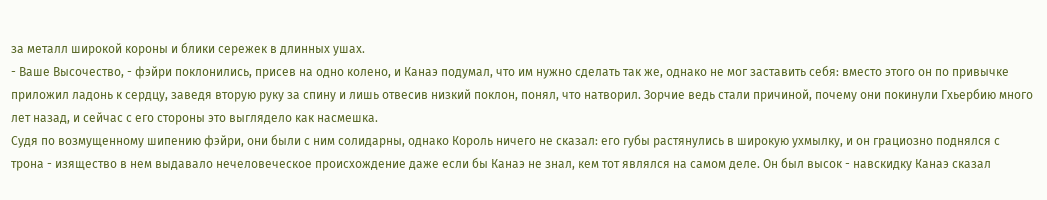за металл широкой короны и блики сережек в длинных ушах.
- Ваше Высочество, - фэйри поклонились, присев на одно колено, и Канаэ подумал, что им нужно сделать так же, однако не мог заставить себя: вместо этого он по привычке приложил ладонь к сердцу, заведя вторую руку за спину и лишь отвесив низкий поклон, понял, что натворил. Зорчие ведь стали причиной, почему они покинули Гхьербию много лет назад, и сейчас с его стороны это выглядело как насмешка.
Судя по возмущенному шипению фэйри, они были с ним солидарны, однако Король ничего не сказал: его губы растянулись в широкую ухмылку, и он грациозно поднялся с трона - изящество в нем выдавало нечеловеческое происхождение даже если бы Канаэ не знал, кем тот являлся на самом деле. Он был высок - навскидку Канаэ сказал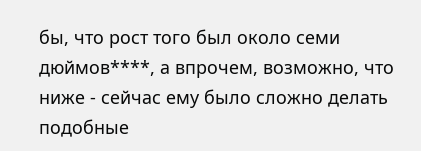бы, что рост того был около семи дюймов****, а впрочем, возможно, что ниже - сейчас ему было сложно делать подобные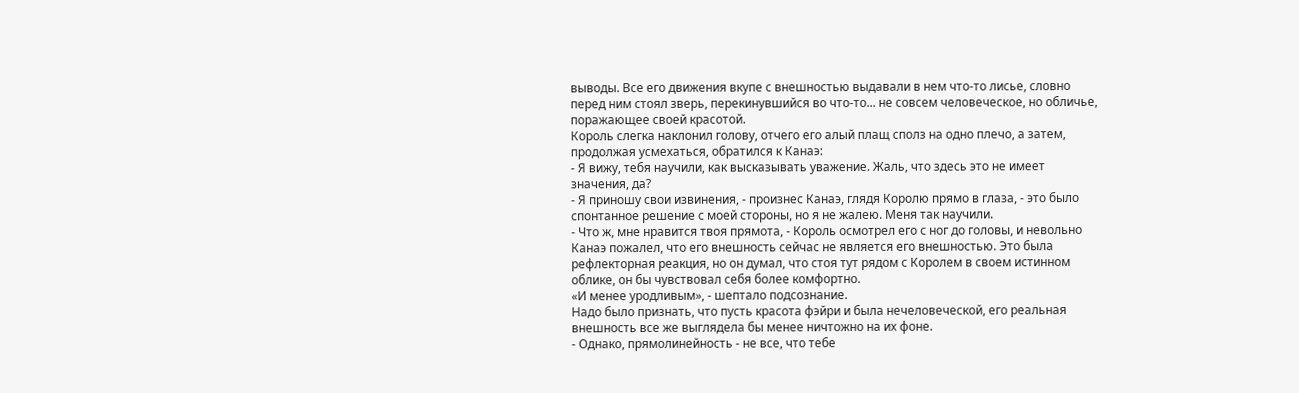выводы. Все его движения вкупе с внешностью выдавали в нем что-то лисье, словно перед ним стоял зверь, перекинувшийся во что-то... не совсем человеческое, но обличье, поражающее своей красотой.
Король слегка наклонил голову, отчего его алый плащ сполз на одно плечо, а затем, продолжая усмехаться, обратился к Канаэ:
- Я вижу, тебя научили, как высказывать уважение. Жаль, что здесь это не имеет значения, да?
- Я приношу свои извинения, - произнес Канаэ, глядя Королю прямо в глаза, - это было спонтанное решение с моей стороны, но я не жалею. Меня так научили.
- Что ж, мне нравится твоя прямота, - Король осмотрел его с ног до головы, и невольно Канаэ пожалел, что его внешность сейчас не является его внешностью. Это была рефлекторная реакция, но он думал, что стоя тут рядом с Королем в своем истинном облике, он бы чувствовал себя более комфортно.
«И менее уродливым», - шептало подсознание.
Надо было признать, что пусть красота фэйри и была нечеловеческой, его реальная внешность все же выглядела бы менее ничтожно на их фоне.
- Однако, прямолинейность - не все, что тебе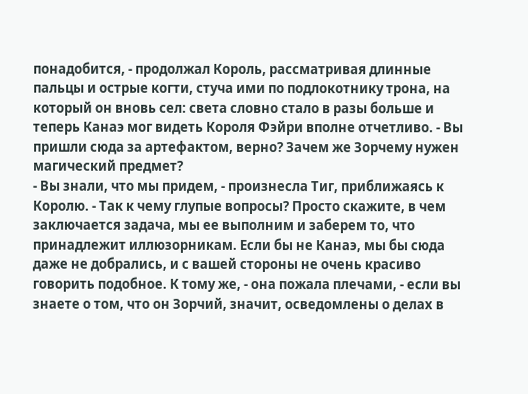понадобится, - продолжал Король, рассматривая длинные пальцы и острые когти, стуча ими по подлокотнику трона, на который он вновь сел: света словно стало в разы больше и теперь Канаэ мог видеть Короля Фэйри вполне отчетливо. - Вы пришли сюда за артефактом, верно? Зачем же Зорчему нужен магический предмет?
- Вы знали, что мы придем, - произнесла Тиг, приближаясь к Королю. - Так к чему глупые вопросы? Просто скажите, в чем заключается задача, мы ее выполним и заберем то, что принадлежит иллюзорникам. Если бы не Канаэ, мы бы сюда даже не добрались, и с вашей стороны не очень красиво говорить подобное. К тому же, - она пожала плечами, - если вы знаете о том, что он Зорчий, значит, осведомлены о делах в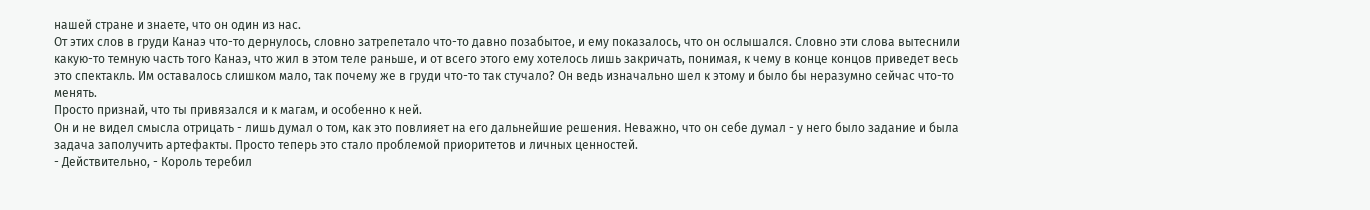нашей стране и знаете, что он один из нас.
От этих слов в груди Канаэ что-то дернулось, словно затрепетало что-то давно позабытое, и ему показалось, что он ослышался. Словно эти слова вытеснили какую-то темную часть того Канаэ, что жил в этом теле раньше, и от всего этого ему хотелось лишь закричать, понимая, к чему в конце концов приведет весь это спектакль. Им оставалось слишком мало, так почему же в груди что-то так стучало? Он ведь изначально шел к этому и было бы неразумно сейчас что-то менять.
Просто признай, что ты привязался и к магам, и особенно к ней.
Он и не видел смысла отрицать - лишь думал о том, как это повлияет на его дальнейшие решения. Неважно, что он себе думал - у него было задание и была задача заполучить артефакты. Просто теперь это стало проблемой приоритетов и личных ценностей.
- Действительно, - Король теребил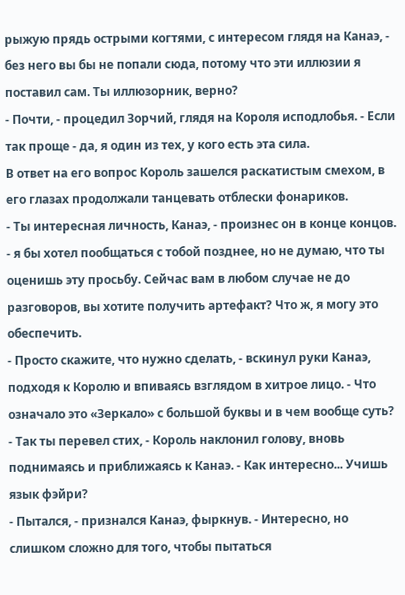рыжую прядь острыми когтями, с интересом глядя на Канаэ, - без него вы бы не попали сюда, потому что эти иллюзии я поставил сам. Ты иллюзорник, верно?
- Почти, - процедил Зорчий, глядя на Короля исподлобья. - Если так проще - да, я один из тех, у кого есть эта сила.
В ответ на его вопрос Король зашелся раскатистым смехом, в его глазах продолжали танцевать отблески фонариков.
- Ты интересная личность, Канаэ, - произнес он в конце концов. - я бы хотел пообщаться с тобой позднее, но не думаю, что ты оценишь эту просьбу. Сейчас вам в любом случае не до разговоров, вы хотите получить артефакт? Что ж, я могу это обеспечить.
- Просто скажите, что нужно сделать, - вскинул руки Канаэ, подходя к Королю и впиваясь взглядом в хитрое лицо. - Что означало это «Зеркало» с большой буквы и в чем вообще суть?
- Так ты перевел стих, - Король наклонил голову, вновь поднимаясь и приближаясь к Канаэ. - Как интересно... Учишь язык фэйри?
- Пытался, - признался Канаэ, фыркнув. - Интересно, но слишком сложно для того, чтобы пытаться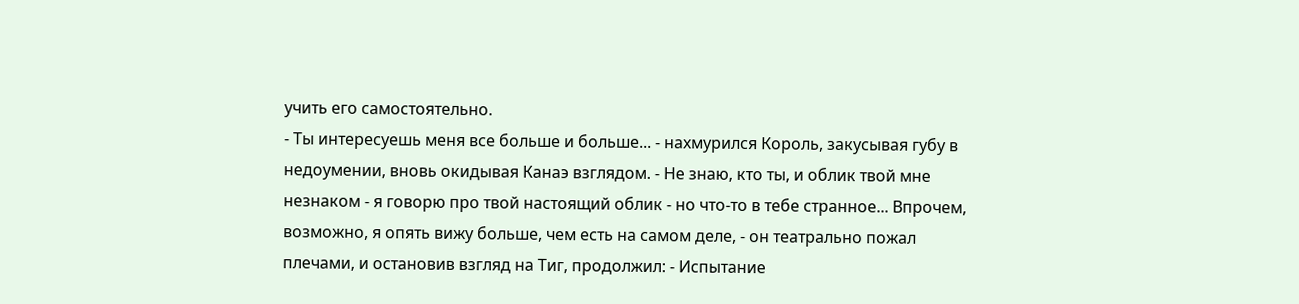учить его самостоятельно.
- Ты интересуешь меня все больше и больше... - нахмурился Король, закусывая губу в недоумении, вновь окидывая Канаэ взглядом. - Не знаю, кто ты, и облик твой мне незнаком - я говорю про твой настоящий облик - но что-то в тебе странное... Впрочем, возможно, я опять вижу больше, чем есть на самом деле, - он театрально пожал плечами, и остановив взгляд на Тиг, продолжил: - Испытание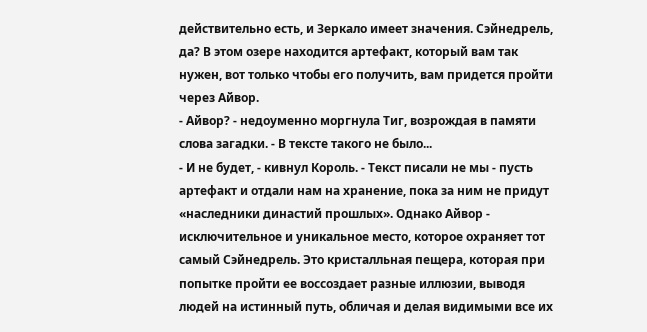действительно есть, и Зеркало имеет значения. Сэйнедрель, да? В этом озере находится артефакт, который вам так нужен, вот только чтобы его получить, вам придется пройти через Айвор.
- Айвор? - недоуменно моргнула Тиг, возрождая в памяти слова загадки. - В тексте такого не было...
- И не будет, - кивнул Король. - Текст писали не мы - пусть артефакт и отдали нам на хранение, пока за ним не придут «наследники династий прошлых». Однако Айвор - исключительное и уникальное место, которое охраняет тот самый Сэйнедрель. Это кристалльная пещера, которая при попытке пройти ее воссоздает разные иллюзии, выводя людей на истинный путь, обличая и делая видимыми все их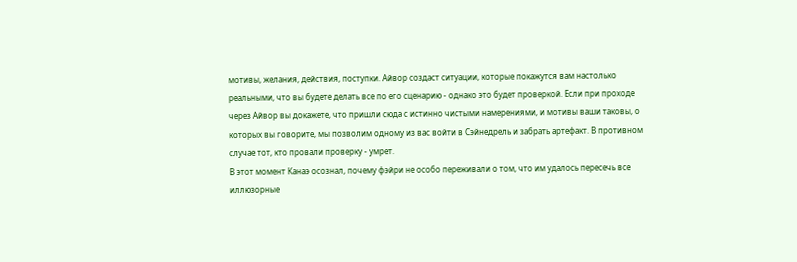мотивы, желания, действия, поступки. Айвор создаст ситуации, которые покажутся вам настолько реальными, что вы будете делать все по его сценарию - однако это будет проверкой. Если при проходе через Айвор вы докажете, что пришли сюда с истинно чистыми намерениями, и мотивы ваши таковы, о которых вы говорите, мы позволим одному из вас войти в Сэйнедрель и забрать артефакт. В противном случае тот, кто провали проверку - умрет.
В этот момент Канаэ осознал, почему фэйри не особо переживали о том, что им удалось пересечь все иллюзорные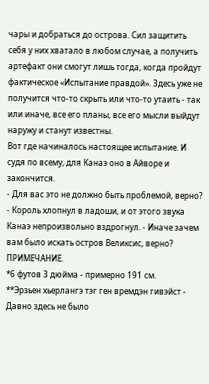чары и добраться до острова. Сил защитить себя у них хватало в любом случае, а получить артефакт они смогут лишь тогда, когда пройдут фактическое «Испытание правдой». Здесь уже не получится что-то скрыть или что-то утаить - так или иначе, все его планы, все его мысли выйдут наружу и станут известны.
Вот где начиналось настоящее испытание. И судя по всему, для Канаэ оно в Айворе и закончится.
- Для вас это не должно быть проблемой, верно? - Король хлопнул в ладоши, и от этого звука Канаэ непроизвольно вздрогнул. - Иначе зачем вам было искать остров Великсис, верно?
ПРИМЕЧАНИЕ.
*6 футов 3 дюйма - примерно 191 см.
**Эрзьен хьерлангэ тэг ген времдэн гивэйст - Давно здесь не было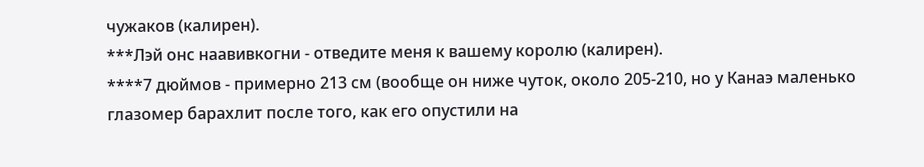чужаков (калирен).
***Лэй онс наавивкогни - отведите меня к вашему королю (калирен).
****7 дюймов - примерно 213 см (вообще он ниже чуток, около 205-210, но у Канаэ маленько глазомер барахлит после того, как его опустили на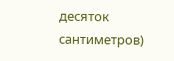десяток сантиметров)